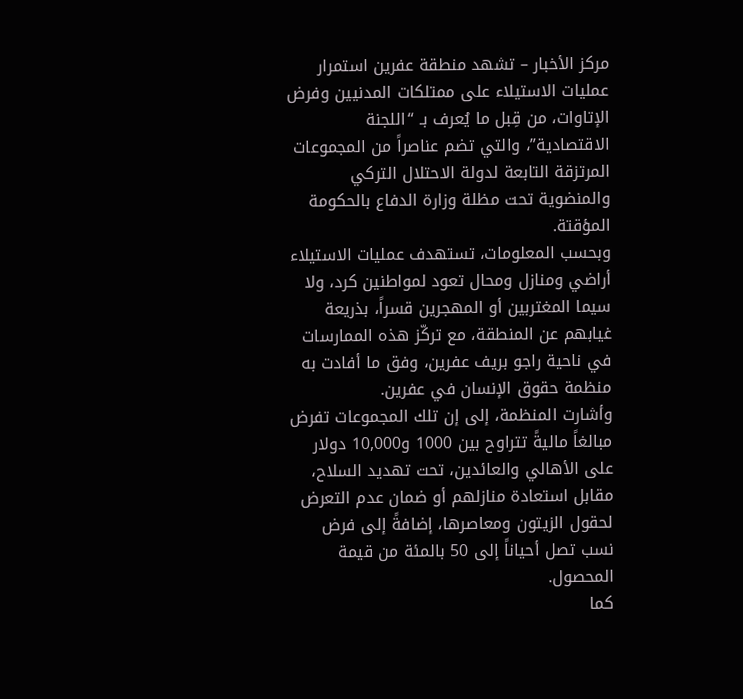مركز الأخبار – تشهد منطقة عفرين استمرار عمليات الاستيلاء على ممتلكات المدنيين وفرض الإتاوات، من قِبل ما يُعرف بـ “اللجنة الاقتصادية”، والتي تضم عناصراً من المجموعات المرتزقة التابعة لدولة الاحتلال التركي والمنضوية تحت مظلة وزارة الدفاع بالحكومة المؤقتة.
وبحسب المعلومات، تستهدف عمليات الاستيلاء أراضي ومنازل ومحال تعود لمواطنين كرد، ولا سيما المغتربين أو المهجرين قسراً، بذريعة غيابهم عن المنطقة، مع تركّز هذه الممارسات في ناحية راجو بريف عفرين، وفق ما أفادت به منظمة حقوق الإنسان في عفرين.
وأشارت المنظمة، إلى إن تلك المجموعات تفرض مبالغاً ماليةً تتراوح بين 1000 و10,000 دولار على الأهالي والعائدين، تحت تهديد السلاح، مقابل استعادة منازلهم أو ضمان عدم التعرض لحقول الزيتون ومعاصرها، إضافةً إلى فرض نسب تصل أحياناً إلى 50 بالمئة من قيمة المحصول.
كما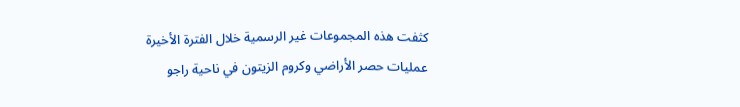كثفت هذه المجموعات غير الرسمية خلال الفترة الأخيرة عمليات حصر الأراضي وكروم الزيتون في ناحية راجو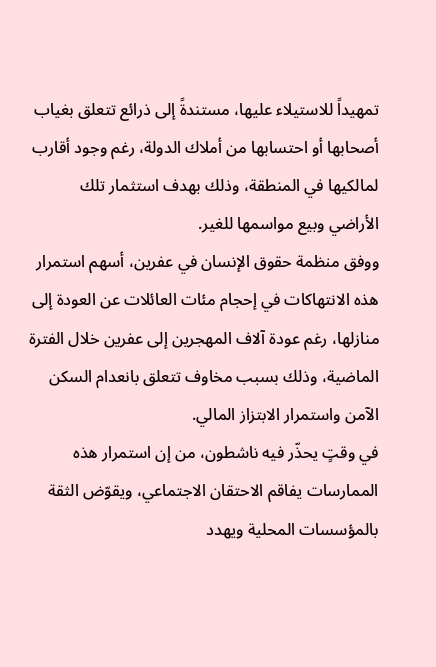تمهيداً للاستيلاء عليها، مستندةً إلى ذرائع تتعلق بغياب أصحابها أو احتسابها من أملاك الدولة، رغم وجود أقارب لمالكيها في المنطقة، وذلك بهدف استثمار تلك الأراضي وبيع مواسمها للغير.
ووفق منظمة حقوق الإنسان في عفرين، أسهم استمرار هذه الانتهاكات في إحجام مئات العائلات عن العودة إلى منازلها، رغم عودة آلاف المهجرين إلى عفرين خلال الفترة الماضية، وذلك بسبب مخاوف تتعلق بانعدام السكن الآمن واستمرار الابتزاز المالي.
في وقتٍ يحذّر فيه ناشطون، من إن استمرار هذه الممارسات يفاقم الاحتقان الاجتماعي، ويقوّض الثقة بالمؤسسات المحلية ويهدد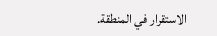الاستقرار في المنطقة.